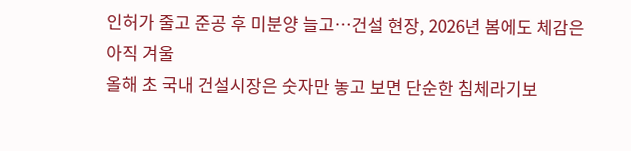인허가 줄고 준공 후 미분양 늘고…건설 현장, 2026년 봄에도 체감은 아직 겨울
올해 초 국내 건설시장은 숫자만 놓고 보면 단순한 침체라기보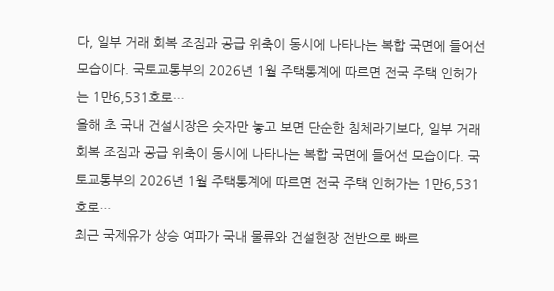다, 일부 거래 회복 조짐과 공급 위축이 동시에 나타나는 복합 국면에 들어선 모습이다. 국토교통부의 2026년 1월 주택통계에 따르면 전국 주택 인허가는 1만6,531호로…
올해 초 국내 건설시장은 숫자만 놓고 보면 단순한 침체라기보다, 일부 거래 회복 조짐과 공급 위축이 동시에 나타나는 복합 국면에 들어선 모습이다. 국토교통부의 2026년 1월 주택통계에 따르면 전국 주택 인허가는 1만6,531호로…
최근 국제유가 상승 여파가 국내 물류와 건설현장 전반으로 빠르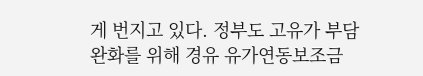게 번지고 있다. 정부도 고유가 부담 완화를 위해 경유 유가연동보조금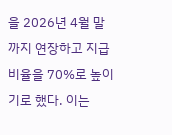을 2026년 4월 말까지 연장하고 지급 비율을 70%로 높이기로 했다. 이는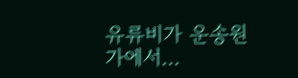유류비가 운송원가에서…